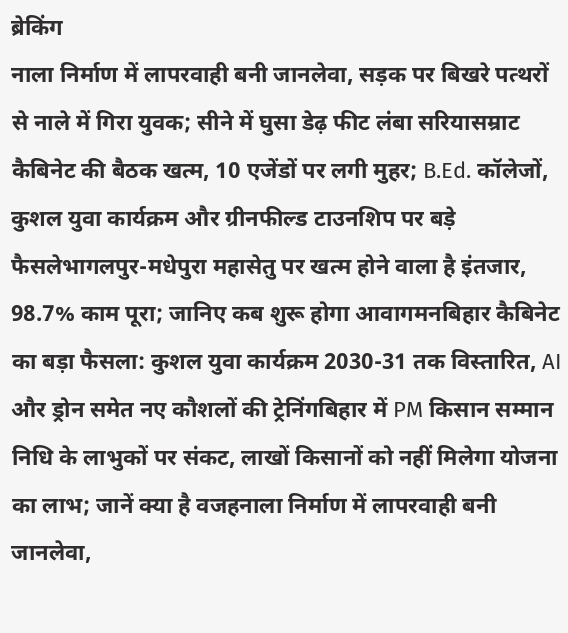ब्रेकिंग
नाला निर्माण में लापरवाही बनी जानलेवा, सड़क पर बिखरे पत्थरों से नाले में गिरा युवक; सीने में घुसा डेढ़ फीट लंबा सरियासम्राट कैबिनेट की बैठक खत्म, 10 एजेंडों पर लगी मुहर; B.Ed. कॉलेजों, कुशल युवा कार्यक्रम और ग्रीनफील्ड टाउनशिप पर बड़े फैसलेभागलपुर-मधेपुरा महासेतु पर खत्म होने वाला है इंतजार, 98.7% काम पूरा; जानिए कब शुरू होगा आवागमनबिहार कैबिनेट का बड़ा फैसला: कुशल युवा कार्यक्रम 2030-31 तक विस्तारित, AI और ड्रोन समेत नए कौशलों की ट्रेनिंगबिहार में PM किसान सम्मान निधि के लाभुकों पर संकट, लाखों किसानों को नहीं मिलेगा योजना का लाभ; जानें क्या है वजहनाला निर्माण में लापरवाही बनी जानलेवा,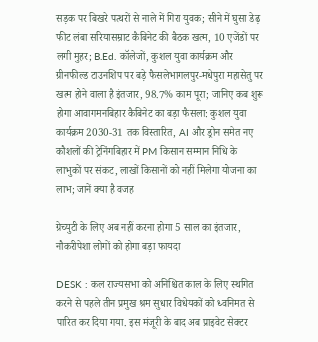सड़क पर बिखरे पत्थरों से नाले में गिरा युवक; सीने में घुसा डेढ़ फीट लंबा सरियासम्राट कैबिनेट की बैठक खत्म, 10 एजेंडों पर लगी मुहर; B.Ed. कॉलेजों, कुशल युवा कार्यक्रम और ग्रीनफील्ड टाउनशिप पर बड़े फैसलेभागलपुर-मधेपुरा महासेतु पर खत्म होने वाला है इंतजार, 98.7% काम पूरा; जानिए कब शुरू होगा आवागमनबिहार कैबिनेट का बड़ा फैसला: कुशल युवा कार्यक्रम 2030-31 तक विस्तारित, AI और ड्रोन समेत नए कौशलों की ट्रेनिंगबिहार में PM किसान सम्मान निधि के लाभुकों पर संकट, लाखों किसानों को नहीं मिलेगा योजना का लाभ; जानें क्या है वजह

ग्रेच्युटी के लिए अब नहीं करना होगा 5 साल का इंतजार, नौकरीपेशा लोगों को होगा बड़ा फायदा

DESK : कल राज्यसभा को अनिश्चित काल के लिए स्थगित करने से पहले तीन प्रमुख श्रम सुधार विधेयकों को ध्वनिमत से पारित कर दिया गया. इस मंजूरी के बाद अब प्राइवेट सेक्टर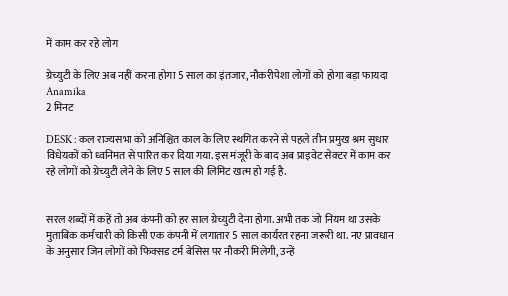में काम कर रहे लोग

ग्रेच्युटी के लिए अब नहीं करना होगा 5 साल का इंतजार, नौकरीपेशा लोगों को होगा बड़ा फायदा
Anamika
2 मिनट

DESK : कल राज्यसभा को अनिश्चित काल के लिए स्थगित करने से पहले तीन प्रमुख श्रम सुधार विधेयकों को ध्वनिमत से पारित कर दिया गया. इस मंजूरी के बाद अब प्राइवेट सेक्टर में काम कर रहे लोगों को ग्रेच्युटी लेने के लिए 5 साल की लिमिट खत्म हो गई है.


सरल शब्दों में कहें तो अब कंपनी को हर साल ग्रेच्युटी देना होगा. अभी तक जो नियम था उसके मुताबिक कर्मचारी को किसी एक कंपनी में लगातार 5 साल कार्यरत रहना जरूरी था. नए प्रावधान के अनुसार जिन लोगों को फिक्सड टर्म बेसिस पर नौकरी मिलेगी, उन्हें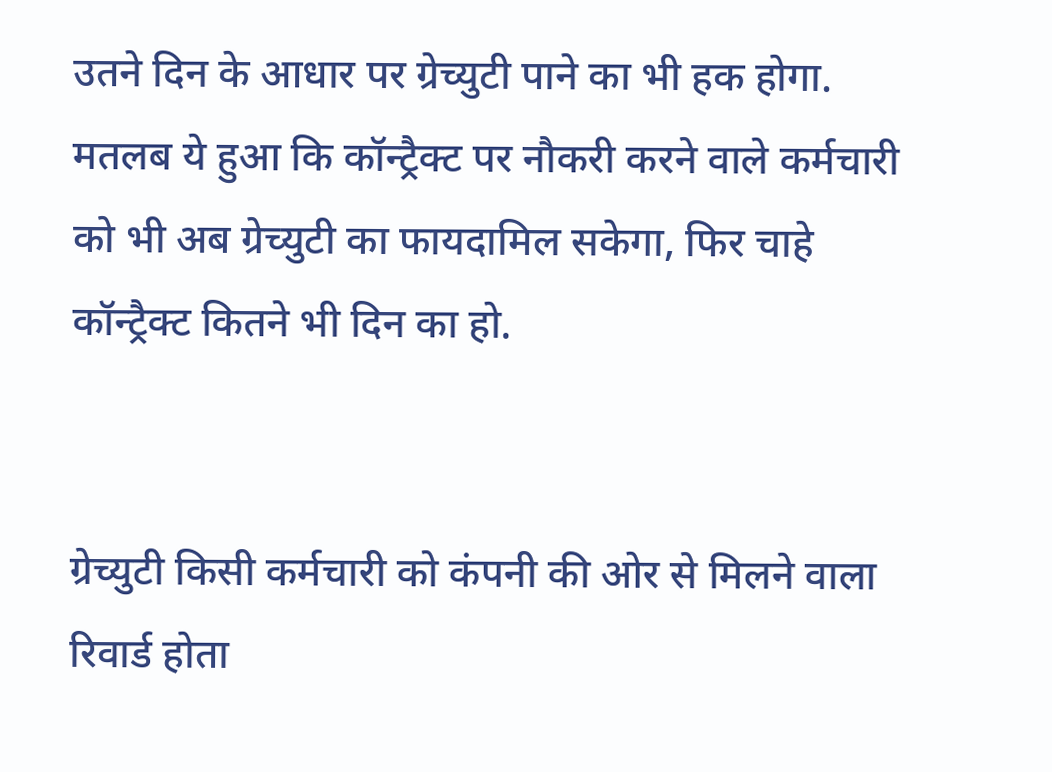उतने दिन के आधार पर ग्रेच्युटी पाने का भी हक होगा. मतलब ये हुआ कि कॉन्ट्रैक्ट पर नौकरी करने वाले कर्मचारी को भी अब ग्रेच्युटी का फायदामिल सकेगा, फिर चाहे कॉन्ट्रैक्ट कितने भी दिन का हो.


ग्रेच्‍युटी किसी कर्मचारी को कंपनी की ओर से मिलने वाला रिवार्ड होता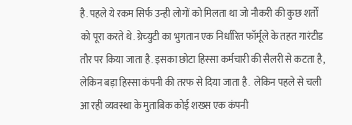है. पहले ये रकम सिर्फ उन्ही लोगों को मिलता था जो नौकरी की कुछ शर्तों को पूरा करते थे. ग्रेच्‍युटी का भुगतान एक निर्धारित फॉर्मूले के तहत गारंटीड तौर पर किया जाता है. इसका छोटा हिस्सा कर्मचारी की सैलरी से कटता है, लेकिन बड़ा हिस्सा कंपनी की तरफ से दिया जाता है.  लेकिन पहले से चली आ रही व्यवस्था के मुताबिक कोई शख्स एक कंपनी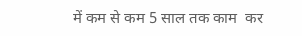में कम से कम 5 साल तक काम  कर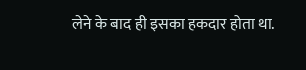लेने के बाद ही इसका हकदार होता था.